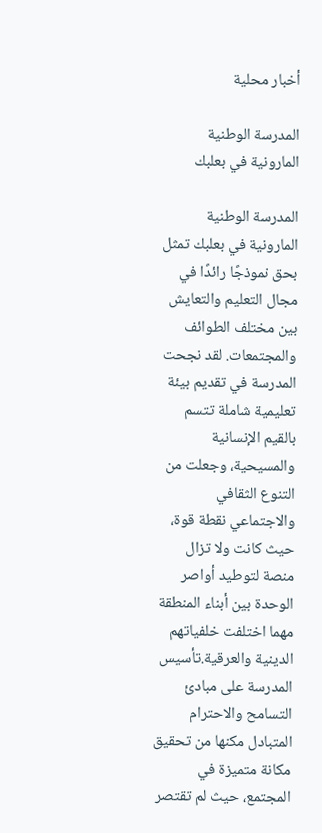أخبار محلية

المدرسة الوطنية المارونية في بعلبك

المدرسة الوطنية المارونية في بعلبك تمثل بحق نموذجًا رائدًا في مجال التعليم والتعايش بين مختلف الطوائف والمجتمعات. لقد نجحت المدرسة في تقديم بيئة تعليمية شاملة تتسم بالقيم الإنسانية والمسيحية، وجعلت من التنوع الثقافي والاجتماعي نقطة قوة، حيث كانت ولا تزال منصة لتوطيد أواصر الوحدة بين أبناء المنطقة مهما اختلفت خلفياتهم الدينية والعرقية.تأسيس المدرسة على مبادئ التسامح والاحترام المتبادل مكنها من تحقيق مكانة متميزة في المجتمع، حيث لم تقتصر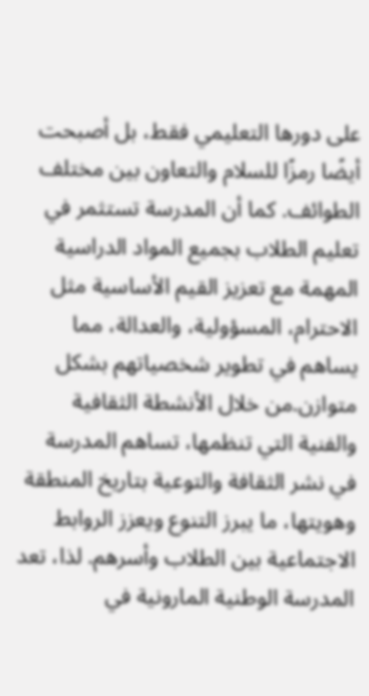على دورها التعليمي فقط، بل أصبحت أيضًا رمزًا للسلام والتعاون بين مختلف الطوائف. كما أن المدرسة تستثمر في تعليم الطلاب بجميع المواد الدراسية المهمة مع تعزيز القيم الأساسية مثل الاحترام، المسؤولية، والعدالة، مما يساهم في تطوير شخصياتهم بشكل متوازن.من خلال الأنشطة الثقافية والفنية التي تنظمها، تساهم المدرسة في نشر الثقافة والتوعية بتاريخ المنطقة وهويتها، ما يبرز التنوع ويعزز الروابط الاجتماعية بين الطلاب وأسرهم. لذا، تعد المدرسة الوطنية المارونية في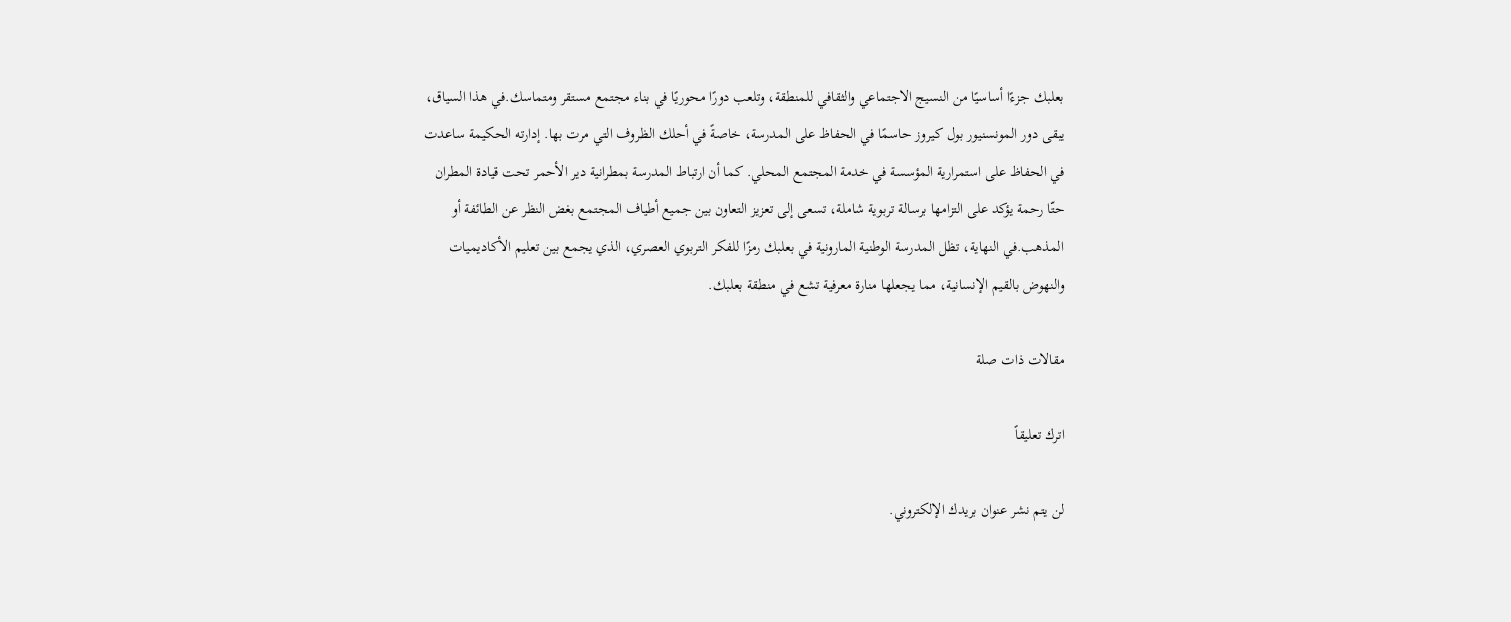بعلبك جزءًا أساسيًا من النسيج الاجتماعي والثقافي للمنطقة، وتلعب دورًا محوريًا في بناء مجتمع مستقر ومتماسك.في هذا السياق، يبقى دور المونسنيور بول كيروز حاسمًا في الحفاظ على المدرسة، خاصةً في أحلك الظروف التي مرت بها. إدارته الحكيمة ساعدت في الحفاظ على استمرارية المؤسسة في خدمة المجتمع المحلي. كما أن ارتباط المدرسة بمطرانية دير الأحمر تحت قيادة المطران حتّا رحمة يؤكد على التزامها برسالة تربوية شاملة، تسعى إلى تعزيز التعاون بين جميع أطياف المجتمع بغض النظر عن الطائفة أو المذهب.في النهاية، تظل المدرسة الوطنية المارونية في بعلبك رمزًا للفكر التربوي العصري، الذي يجمع بين تعليم الأكاديميات والنهوض بالقيم الإنسانية، مما يجعلها منارة معرفية تشع في منطقة بعلبك.

مقالات ذات صلة

اترك تعليقاً

لن يتم نشر عنوان بريدك الإلكتروني.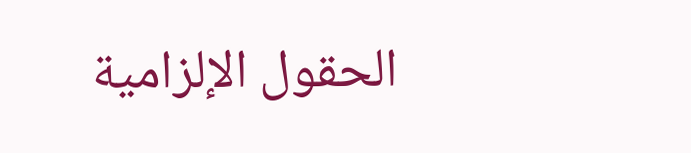الحقول الإلزامية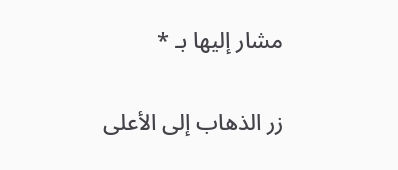مشار إليها بـ *

زر الذهاب إلى الأعلى